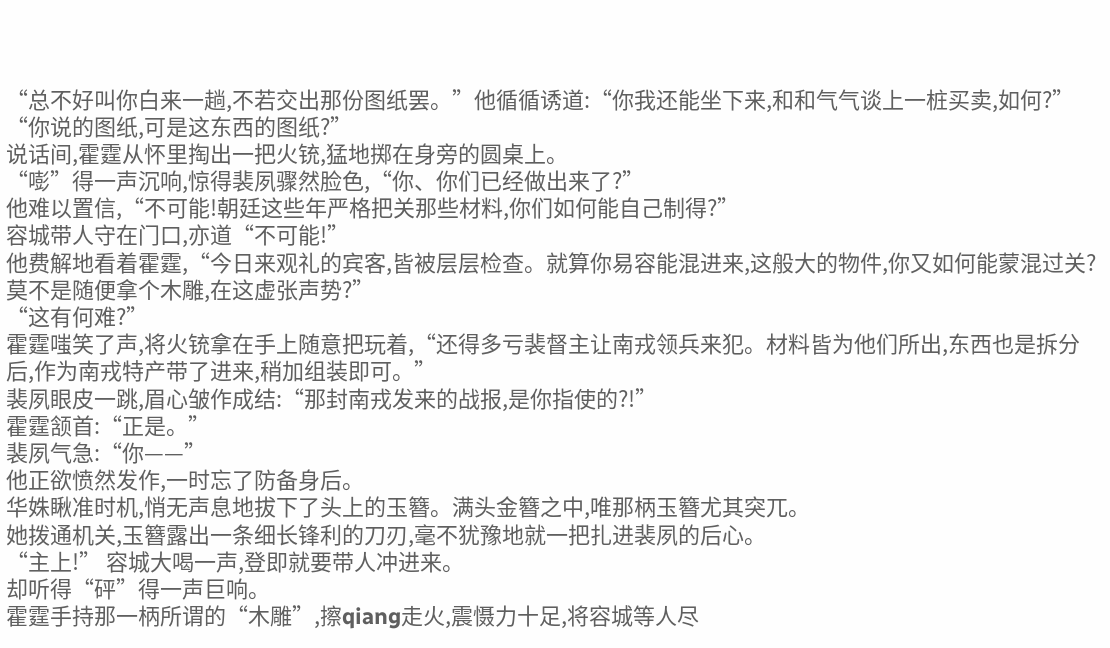“总不好叫你白来一趟,不若交出那份图纸罢。”他循循诱道:“你我还能坐下来,和和气气谈上一桩买卖,如何?”
“你说的图纸,可是这东西的图纸?”
说话间,霍霆从怀里掏出一把火铳,猛地掷在身旁的圆桌上。
“嘭”得一声沉响,惊得裴夙骤然脸色,“你、你们已经做出来了?”
他难以置信,“不可能!朝廷这些年严格把关那些材料,你们如何能自己制得?”
容城带人守在门口,亦道“不可能!”
他费解地看着霍霆,“今日来观礼的宾客,皆被层层检查。就算你易容能混进来,这般大的物件,你又如何能蒙混过关?莫不是随便拿个木雕,在这虚张声势?”
“这有何难?”
霍霆嗤笑了声,将火铳拿在手上随意把玩着,“还得多亏裴督主让南戎领兵来犯。材料皆为他们所出,东西也是拆分后,作为南戎特产带了进来,稍加组装即可。”
裴夙眼皮一跳,眉心皱作成结:“那封南戎发来的战报,是你指使的?!”
霍霆颔首:“正是。”
裴夙气急:“你——”
他正欲愤然发作,一时忘了防备身后。
华姝瞅准时机,悄无声息地拔下了头上的玉簪。满头金簪之中,唯那柄玉簪尤其突兀。
她拨通机关,玉簪露出一条细长锋利的刀刃,毫不犹豫地就一把扎进裴夙的后心。
“主上!” 容城大喝一声,登即就要带人冲进来。
却听得“砰”得一声巨响。
霍霆手持那一柄所谓的“木雕”,擦qiang走火,震慑力十足,将容城等人尽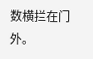数横拦在门外。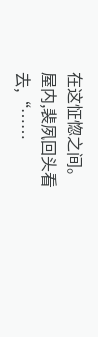在这怔惚之间。
屋内,裴夙回头看去,“……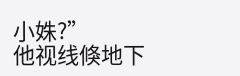小姝?”
他视线倏地下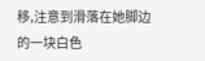移,注意到滑落在她脚边的一块白色